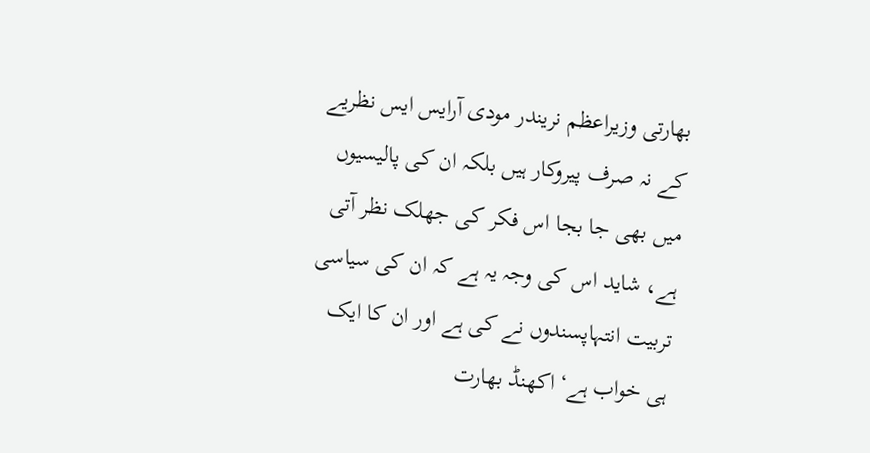بھارتی وزیراعظم نریندر مودی آرایس ایس نظریے کے نہ صرف پیروکار ہیں بلکہ ان کی پالیسیوں میں بھی جا بجا اس فکر کی جھلک نظر آتی ہے، شاید اس کی وجہ یہ ہے کہ ان کی سیاسی تربیت انتہاپسندوں نے کی ہے اور ان کا ایک ہی خواب ہے‘ اکھنڈ بھارت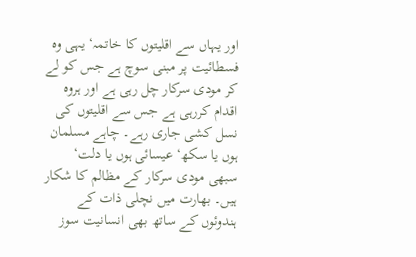اور یہاں سے اقلیتوں کا خاتمہ‘ یہی وہ فسطائیت پر مبنی سوچ ہے جس کو لے کر مودی سرکار چل رہی ہے اور ہروہ اقدام کررہی ہے جس سے اقلیتوں کی نسل کشی جاری رہے۔ چاہے مسلمان ہوں یا سکھ‘ عیسائی ہوں یا دلت‘ سبھی مودی سرکار کے مظالم کا شکار ہیں۔ بھارت میں نچلی ذات کے ہندوئوں کے ساتھ بھی انسانیت سوز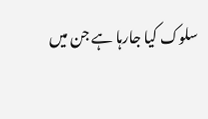سلوک کیا جارہا ہے جن میں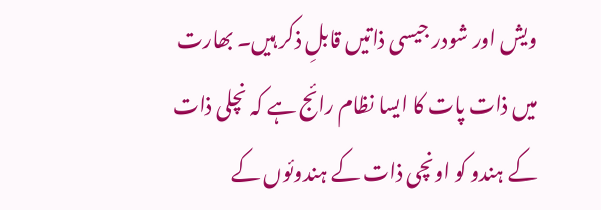ویش اور شودر جیسی ذاتیں قابلِ ذکر ہیں۔ بھارت میں ذات پات کا ایسا نظام رائج ہے کہ نچلی ذات کے ہندو کو اونچی ذات کے ہندوئوں کے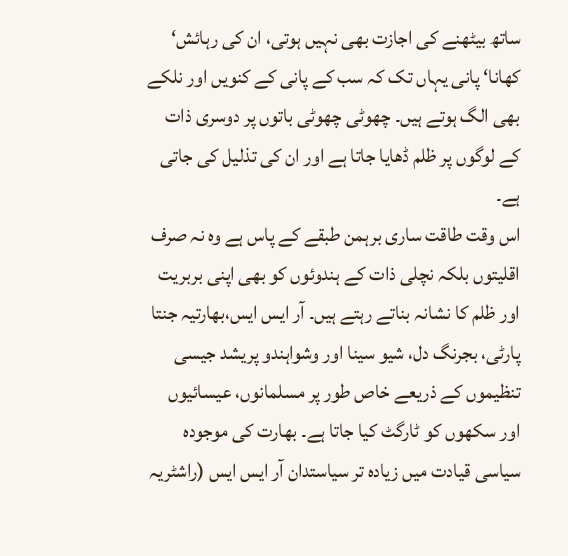ساتھ بیٹھنے کی اجازت بھی نہیں ہوتی، ان کی رہائش‘ کھانا‘ پانی یہاں تک کہ سب کے پانی کے کنویں اور نلکے بھی الگ ہوتے ہیں۔ چھوٹی چھوٹی باتوں پر دوسری ذات کے لوگوں پر ظلم ڈھایا جاتا ہے اور ان کی تذلیل کی جاتی ہے۔
اس وقت طاقت ساری برہمن طبقے کے پاس ہے وہ نہ صرف اقلیتوں بلکہ نچلی ذات کے ہندوئوں کو بھی اپنی بربریت اور ظلم کا نشانہ بناتے رہتے ہیں۔ آر ایس ایس،بھارتیہ جنتا پارٹی، بجرنگ دل، شیو سینا اور وشواہندو پریشد جیسی تنظیموں کے ذریعے خاص طور پر مسلمانوں، عیسائیوں اور سکھوں کو ٹارگٹ کیا جاتا ہے۔ بھارت کی موجودہ سیاسی قیادت میں زیادہ تر سیاستدان آر ایس ایس (راشٹریہ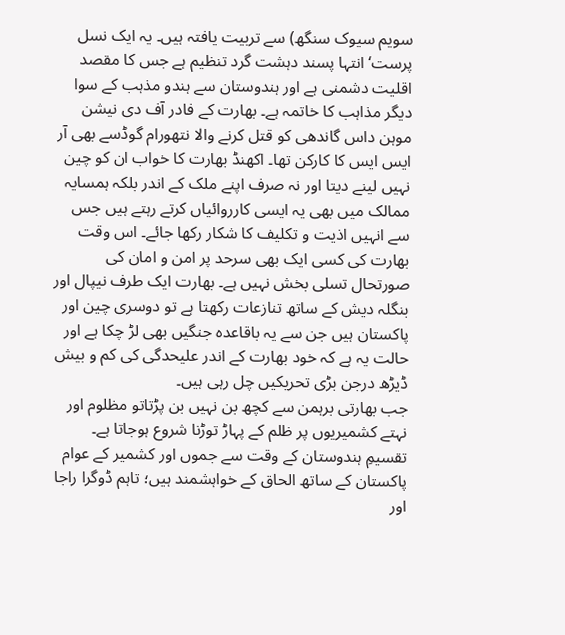سویم سیوک سنگھ) سے تربیت یافتہ ہیں۔ یہ ایک نسل پرست‘ انتہا پسند دہشت گرد تنظیم ہے جس کا مقصد اقلیت دشمنی ہے اور ہندوستان سے ہندو مذہب کے سوا دیگر مذاہب کا خاتمہ ہے۔ بھارت کے فادر آف دی نیشن موہن داس گاندھی کو قتل کرنے والا نتھورام گوڈسے بھی آر ایس ایس کا کارکن تھا۔ اکھنڈ بھارت کا خواب ان کو چین نہیں لینے دیتا اور نہ صرف اپنے ملک کے اندر بلکہ ہمسایہ ممالک میں بھی یہ ایسی کارروائیاں کرتے رہتے ہیں جس سے انہیں اذیت و تکلیف کا شکار رکھا جائے۔ اس وقت بھارت کی کسی ایک بھی سرحد پر امن و امان کی صورتحال تسلی بخش نہیں ہے۔ بھارت ایک طرف نیپال اور بنگلہ دیش کے ساتھ تنازعات رکھتا ہے تو دوسری چین اور پاکستان ہیں جن سے یہ باقاعدہ جنگیں بھی لڑ چکا ہے اور حالت یہ ہے کہ خود بھارت کے اندر علیحدگی کی کم و بیش ڈیڑھ درجن بڑی تحریکیں چل رہی ہیں۔
جب بھارتی برہمن سے کچھ بن نہیں بن پڑتاتو مظلوم اور نہتے کشمیریوں پر ظلم کے پہاڑ توڑنا شروع ہوجاتا ہے۔ تقسیمِ ہندوستان کے وقت سے جموں اور کشمیر کے عوام پاکستان کے ساتھ الحاق کے خواہشمند ہیں؛ تاہم ڈوگرا راجا اور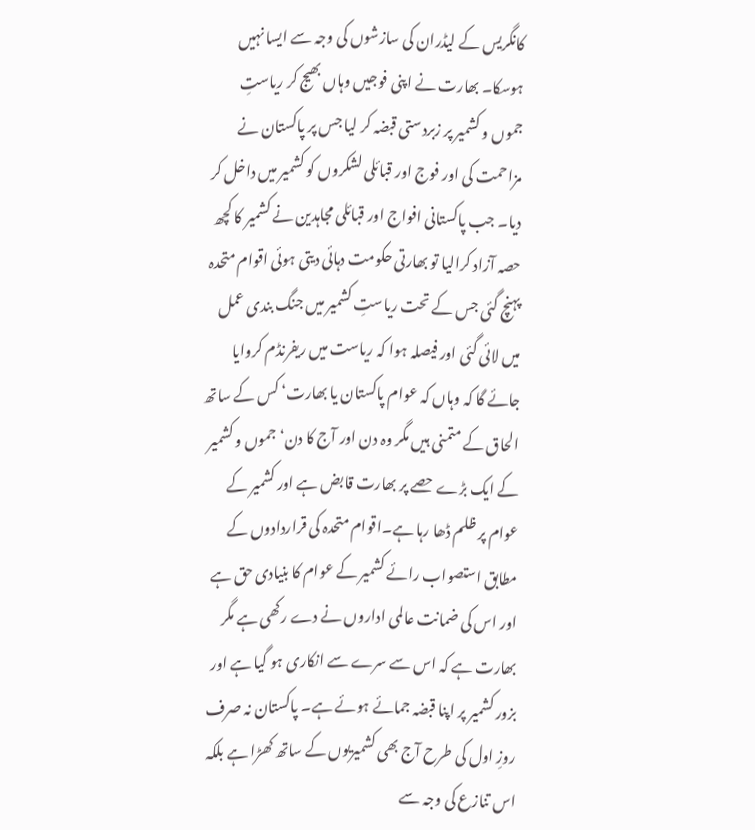کانگریس کے لیڈران کی سازشوں کی وجہ سے ایسا نہیں ہوسکا۔ بھارت نے اپنی فوجیں وہاں بھیج کر ریاستِ جموں و کشمیر پر زبردستی قبضہ کر لیا جس پر پاکستان نے مزاحمت کی اور فوج اور قبائلی لشکروں کو کشمیر میں داخل کر دیا۔ جب پاکستانی افواج اور قبائلی مجاہدین نے کشمیر کا کچھ حصہ آزاد کرالیا تو بھارتی حکومت دہائی دیتی ہوئی اقوام متحدہ پہنچ گئی جس کے تحت ریاستِ کشمیر میں جنگ بندی عمل میں لائی گئی اور فیصلہ ہوا کہ ریاست میں ریفرنڈم کروایا جائے گا کہ وہاں کہ عوام پاکستان یا بھارت‘ کس کے ساتھ الحاق کے متمنی ہیں مگر وہ دن اور آج کا دن‘ جموں و کشمیر کے ایک بڑے حصے پر بھارت قابض ہے اور کشمیر کے عوام پر ظلم ڈھا رہا ہے۔اقوام متحدہ کی قراردادوں کے مطابق استصواب رائے کشمیر کے عوام کا بنیادی حق ہے اور اس کی ضمانت عالمی اداروں نے دے رکھی ہے مگر بھارت ہے کہ اس سے سرے سے انکاری ہو گیا ہے اور بزور کشمیر پر اپنا قبضہ جمائے ہوئے ہے۔ پاکستان نہ صرف روزِ اول کی طرح آج بھی کشمیریوں کے ساتھ کھڑا ہے بلکہ اس تنازع کی وجہ سے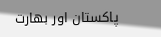پاکستان اور بھارت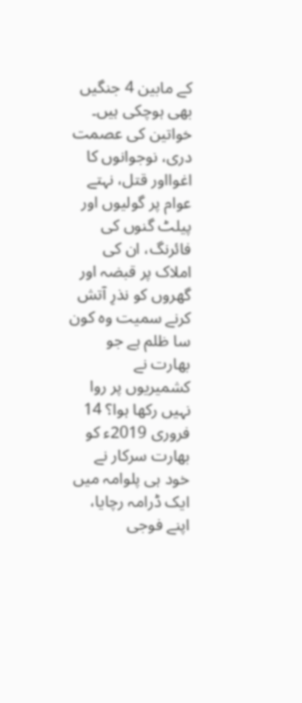کے مابین 4 جنگیں بھی ہوچکی ہیں۔
خواتین کی عصمت دری، نوجوانوں کا اغوااور قتل، نہتے عوام پر گولیوں اور پیلٹ گنوں کی فائرنگ، ان کی املاک پر قبضہ اور گھروں کو نذرِ آتش کرنے سمیت وہ کون سا ظلم ہے جو بھارت نے کشمیریوں پر روا نہیں رکھا ہوا؟ 14 فروری 2019ء کو بھارت سرکار نے خود ہی پلوامہ میں ایک ڈرامہ رچایا، اپنے فوجی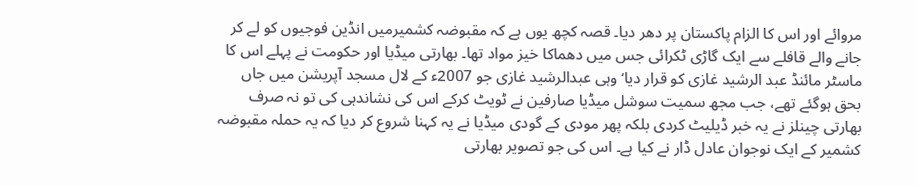مروائے اور اس کا الزام پاکستان پر دھر دیا۔ قصہ کچھ یوں ہے کہ مقبوضہ کشمیرمیں انڈین فوجیوں کو لے کر جانے والے قافلے سے ایک گاڑی ٹکرائی جس میں دھماکا خیز مواد تھا۔ بھارتی میڈیا اور حکومت نے پہلے اس کا ماسٹر مائنڈ عبد الرشید غازی کو قرار دیا‘ وہی عبدالرشید غازی جو 2007ء کے لال مسجد آپریشن میں جاں بحق ہوگئے تھے، جب مجھ سمیت سوشل میڈیا صارفین نے ٹویٹ کرکے اس کی نشاندہی کی تو نہ صرف بھارتی چینلز نے یہ خبر ڈیلیٹ کردی بلکہ پھر مودی کے گودی میڈیا نے یہ کہنا شروع کر دیا کہ یہ حملہ مقبوضہ کشمیر کے ایک نوجوان عادل ڈار نے کیا ہے۔ اس کی جو تصویر بھارتی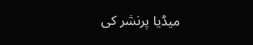میڈیا پرنشر کی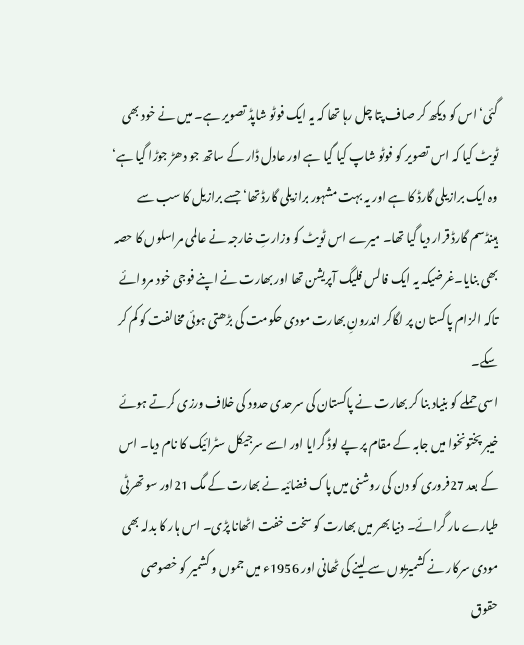گئی‘ اس کو دیکھ کر صاف پتا چل رہا تھا کہ یہ ایک فوٹو شاپڈ تصویر ہے۔ میں نے خود بھی ٹویٹ کیا کہ اس تصویر کو فوٹو شاپ کیا گیا ہے اور عادل ڈار کے ساتھ جو دھڑ جوڑا گیا ہے‘ وہ ایک برازیلی گارڈ کا ہے اور یہ بہت مشہور برازیلی گارڈ تھا‘ جسے برازیل کا سب سے ہینڈسم گارڈ قرار دیا گیا تھا۔ میرے اس ٹویٹ کو وزارتِ خارجہ نے عالمی مراسلوں کا حصہ بھی بنایا۔غرضیکہ یہ ایک فالس فلیگ آپریشن تھا اور بھارت نے اپنے فوجی خود مروائے تاکہ الزام پاکستا ن پر لگاکر اندرونِ بھارت مودی حکومت کی بڑھتی ہوئی مخالفت کو کم کر سکے۔
اسی حملے کو بنیاد بنا کر بھارت نے پاکستان کی سرحدی حدود کی خلاف ورزی کرتے ہوئے خیبر پختونخوا میں جابہ کے مقام پر پے لوڈ گرایا اور اسے سرجیکل سٹرائیک کا نام دیا۔ اس کے بعد 27فروری کو دن کی روشنی میں پاک فضائیہ نے بھارت کے مگ 21اور سو تھرٹی طیارے مار گرائے۔ دنیا بھر میں بھارت کو سخت خفت اٹھانا پڑی۔ اس ہار کا بدلہ بھی مودی سرکار نے کشمیریوں سے لینے کی ٹھانی اور 1956ء میں جموں و کشمیر کو خصوصی حقوق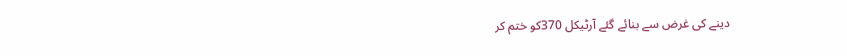دینے کی غرض سے بنائے گئے آرٹیکل 370کو ختم کر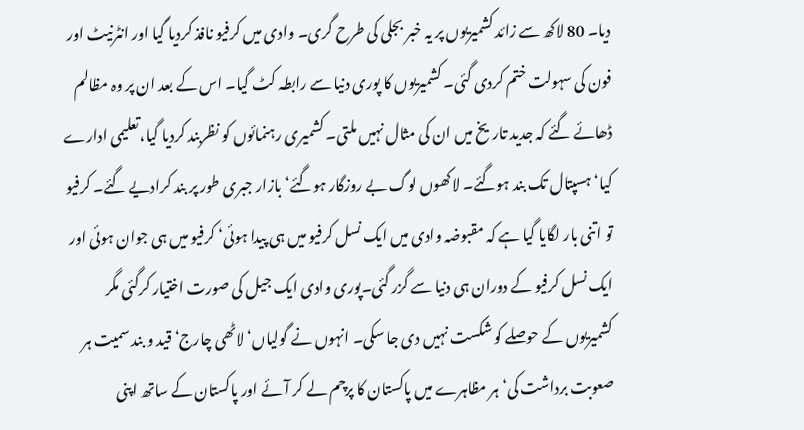دیا۔ 80 لاکھ سے زائد کشمیریوں پر یہ خبر بجلی کی طرح گری۔ وادی میں کرفیو نافذ کردیا گیا اور انٹرنیٹ اور فون کی سہولت ختم کردی گئی۔ کشمیریوں کا پوری دنیا سے رابطہ کٹ گیا۔ اس کے بعد ان پر وہ مظالم ڈھائے گئے کہ جدید تاریخ میں ان کی مثال نہیں ملتی۔ کشمیری رہنمائوں کو نظربند کردیا گیا،تعلیمی ادارے کیا‘ ہسپتال تک بند ہوگئے۔ لاکھوں لوگ بے روزگار ہوگئے‘ بازار جبری طور پر بند کرادیے گئے۔ کرفیو تو اتنی بار لگایا گیا ہے کہ مقبوضہ وادی میں ایک نسل کرفیو میں ہی پیدا ہوئی‘ کرفیو میں ہی جوان ہوئی اور ایک نسل کرفیو کے دوران ہی دنیا سے گزر گئی۔پوری وادی ایک جیل کی صورت اختیار کرگئی مگر کشمیریوں کے حوصلے کو شکست نہیں دی جا سکی۔ انہوں نے گولیاں‘ لاٹھی چارج‘ قید و بند سمیت ہر صعوبت برداشت کی‘ ہر مظاہرے میں پاکستان کا پرچم لے کر آئے اور پاکستان کے ساتھ اپنی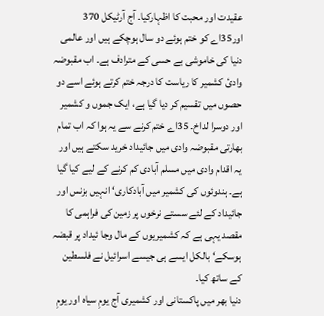عقیدت اور محبت کا اظہارکیا۔ آج آرٹیکل 370 اور35اے کو ختم ہوئے دو سال ہوچکے ہیں اور عالمی دنیا کی خاموشی بے حسی کے مترادف ہے۔ اب مقبوضہ وادیٔ کشمیر کا ریاست کا درجہ ختم کرتے ہوئے اسے دو حصوں میں تقسیم کر دیا گیا ہے، ایک جموں و کشمیر اور دوسرا لداخ۔ 35اے ختم کرنے سے یہ ہوا کہ اب تمام بھارتی مقبوضہ وادی میں جائیداد خرید سکتے ہیں اور یہ اقدام وادی میں مسلم آبادی کم کرنے کے لیے کیا گیا ہے۔ ہندوئوں کی کشمیر میں آبادکاری‘ انہیں بزنس اور جائیداد کے لئے سستے نرخوں پر زمین کی فراہمی کا مقصد یہی ہے کہ کشمیریوں کے مال وجا ئیداد پر قبضہ ہوسکے‘ بالکل ایسے ہی جیسے اسرائیل نے فلسطین کے ساتھ کیا۔
دنیا بھر میں پاکستانی اور کشمیری آج یومِ سیاہ اور یومِ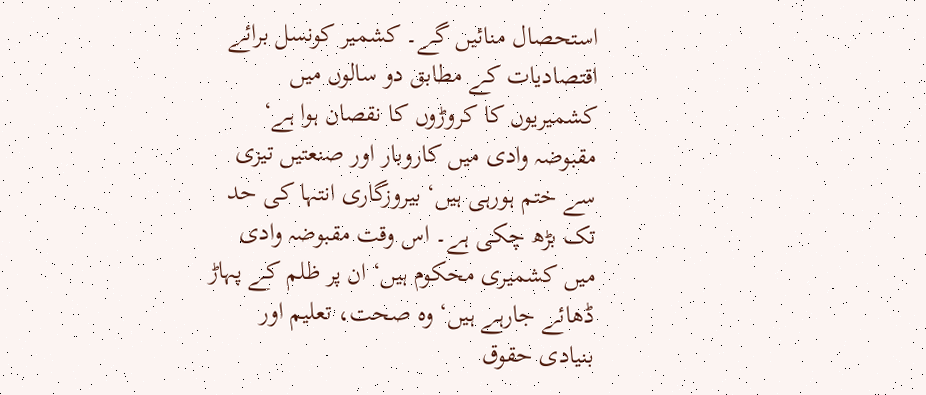استحصال منائیں گے۔ کشمیر کونسل برائے اقتصادیات کے مطابق دو سالوں میں کشمیریوں کا کروڑوں کا نقصان ہوا ہے‘ مقبوضہ وادی میں کاروبار اور صنعتیں تیزی سے ختم ہورہی ہیں‘ بیروزگاری انتہا کی حد تک بڑھ چکی ہے۔ اس وقت مقبوضہ وادی میں کشمیری محکوم ہیں‘ ان پر ظلم کے پہاڑ ڈھائے جارہے ہیں‘ وہ صحت، تعلیم اور بنیادی حقوق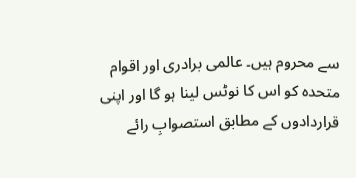سے محروم ہیں۔ عالمی برادری اور اقوام متحدہ کو اس کا نوٹس لینا ہو گا اور اپنی قراردادوں کے مطابق استصوابِ رائے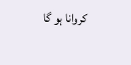کروانا ہو گا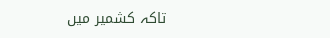تاکہ کشمیر میں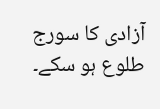آزادی کا سورج طلوع ہو سکے۔